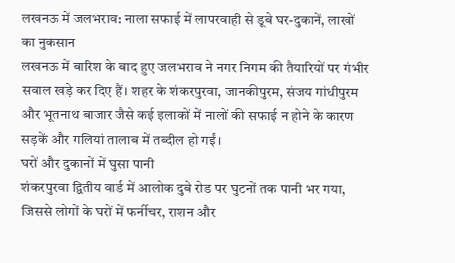लखनऊ में जलभराव: नाला सफाई में लापरवाही से डूबे घर-दुकानें, लाखों का नुकसान
लखनऊ में बारिश के बाद हुए जलभराव ने नगर निगम की तैयारियों पर गंभीर सवाल खड़े कर दिए हैं। शहर के शंकरपुरवा, जानकीपुरम, संजय गांधीपुरम और भूतनाथ बाजार जैसे कई इलाकों में नालों की सफाई न होने के कारण सड़कें और गलियां तालाब में तब्दील हो गईं।
घरों और दुकानों में घुसा पानी
शंकरपुरवा द्वितीय वार्ड में आलोक दुबे रोड पर घुटनों तक पानी भर गया, जिससे लोगों के घरों में फर्नीचर, राशन और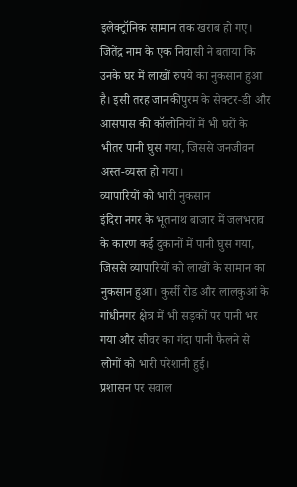इलेक्ट्रॉनिक सामान तक खराब हो गए। जितेंद्र नाम के एक निवासी ने बताया कि उनके घर में लाखों रुपये का नुकसान हुआ है। इसी तरह जानकीपुरम के सेक्टर-डी और आसपास की कॉलोनियों में भी घरों के भीतर पानी घुस गया, जिससे जनजीवन अस्त-व्यस्त हो गया।
व्यापारियों को भारी नुकसान
इंदिरा नगर के भूतनाथ बाजार में जलभराव के कारण कई दुकानों में पानी घुस गया, जिससे व्यापारियों को लाखों के सामान का नुकसान हुआ। कुर्सी रोड और लालकुआं के गांधीनगर क्षेत्र में भी सड़कों पर पानी भर गया और सीवर का गंदा पानी फैलने से लोगों को भारी परेशानी हुई।
प्रशासन पर सवाल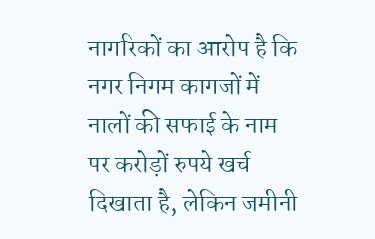नागरिकों का आरोप है कि नगर निगम कागजों में नालों की सफाई के नाम पर करोड़ों रुपये खर्च दिखाता है, लेकिन जमीनी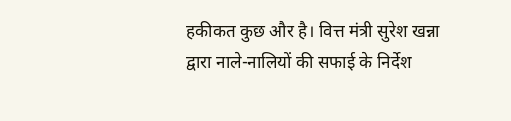हकीकत कुछ और है। वित्त मंत्री सुरेश खन्ना द्वारा नाले-नालियों की सफाई के निर्देश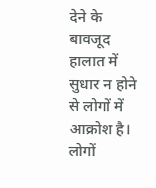देने के बावजूद हालात में सुधार न होने से लोगों में आक्रोश है। लोगों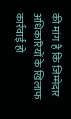की मांग है कि जिम्मेदार अधिकारियों के खिलाफ कार्रवाई हो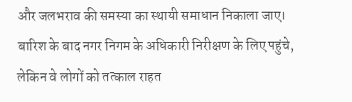और जलभराव की समस्या का स्थायी समाधान निकाला जाए। बारिश के बाद नगर निगम के अधिकारी निरीक्षण के लिए पहुंचे, लेकिन वे लोगों को तत्काल राहत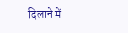दिलाने में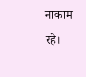नाकाम रहे।